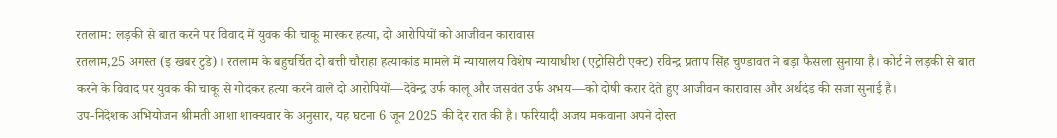रतलाम: लड़की से बात करने पर विवाद में युवक की चाकू मारकर हत्या, दो आरोपियों को आजीवन कारावास
रतलाम,25 अगस्त (इ खबर टुडे)। रतलाम के बहुचर्चित दो बत्ती चौराहा हत्याकांड मामले में न्यायालय विशेष न्यायाधीश (एट्रोसिटी एक्ट) रविन्द्र प्रताप सिंह चुण्डावत ने बड़ा फैसला सुनाया है। कोर्ट ने लड़की से बात करने के विवाद पर युवक की चाकू से गोदकर हत्या करने वाले दो आरोपियों—देवेन्द्र उर्फ कालू और जसवंत उर्फ अभय—को दोषी करार देते हुए आजीवन कारावास और अर्थदंड की सजा सुनाई है।
उप-निदेशक अभियोजन श्रीमती आशा शाक्यवार के अनुसार, यह घटना 6 जून 2025 की देर रात की है। फरियादी अजय मकवाना अपने दोस्त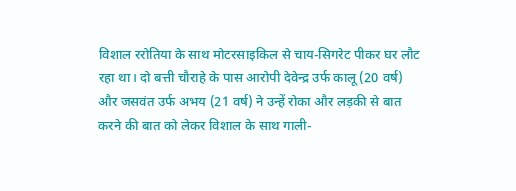विशाल ररोतिया के साथ मोटरसाइकिल से चाय-सिगरेट पीकर घर लौट रहा था। दो बत्ती चौराहे के पास आरोपी देवेन्द्र उर्फ कालू (20 वर्ष) और जसवंत उर्फ अभय (21 वर्ष) ने उन्हें रोका और लड़की से बात करने की बात को लेकर विशाल के साथ गाली-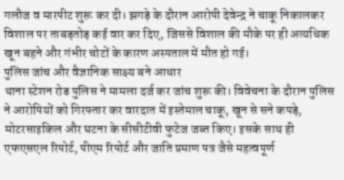गलौज व मारपीट शुरू कर दी। झगड़े के दौरान आरोपी देवेन्द्र ने चाकू निकालकर विशाल पर ताबड़तोड़ कई वार कर दिए, जिससे विशाल की मौके पर ही अत्यधिक खून बहने और गंभीर चोटों के कारण अस्पताल में मौत हो गई।
पुलिस जांच और वैज्ञानिक साक्ष्य बने आधार
थाना स्टेशन रोड पुलिस ने मामला दर्ज कर जांच शुरू की। विवेचना के दौरान पुलिस ने आरोपियों को गिरफ्तार कर वारदात में इस्तेमाल चाकू, खून से सने कपड़े, मोटरसाइकिल और घटना के सीसीटीवी फुटेज जब्त किए। इसके साथ ही एफएसएल रिपोर्ट, पीएम रिपोर्ट और जाति प्रमाण पत्र जैसे महत्वपूर्ण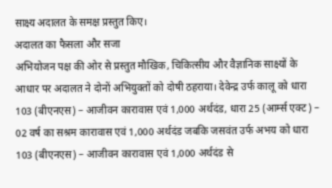साक्ष्य अदालत के समक्ष प्रस्तुत किए।
अदालत का फैसला और सजा
अभियोजन पक्ष की ओर से प्रस्तुत मौखिक, चिकित्सीय और वैज्ञानिक साक्ष्यों के आधार पर अदालत ने दोनों अभियुक्तों को दोषी ठहराया। देवेन्द्र उर्फ कालू को धारा 103 (बीएनएस) – आजीवन कारावास एवं 1,000 अर्थदंड, धारा 25 (आर्म्स एक्ट) – 02 वर्ष का सश्रम कारावास एवं 1,000 अर्थदंड जबकि जसवंत उर्फ अभय को धारा 103 (बीएनएस) – आजीवन कारावास एवं 1,000 अर्थदंड से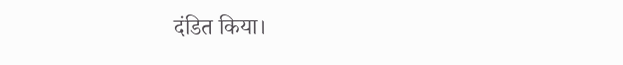दंडित किया।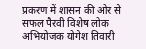प्रकरण में शासन की ओर से सफल पैरवी विशेष लोक अभियोजक योगेश तिवारी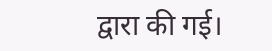द्वारा की गई।